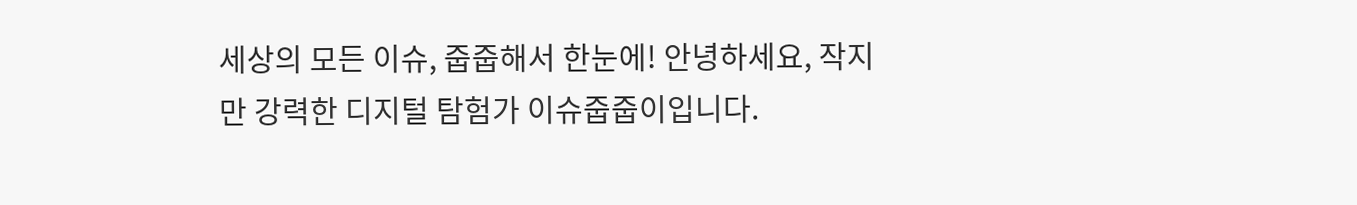세상의 모든 이슈, 줍줍해서 한눈에! 안녕하세요, 작지만 강력한 디지털 탐험가 이슈줍줍이입니다.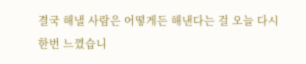결국 해낼 사람은 어떻게든 해낸다는 걸 오늘 다시 한번 느꼈습니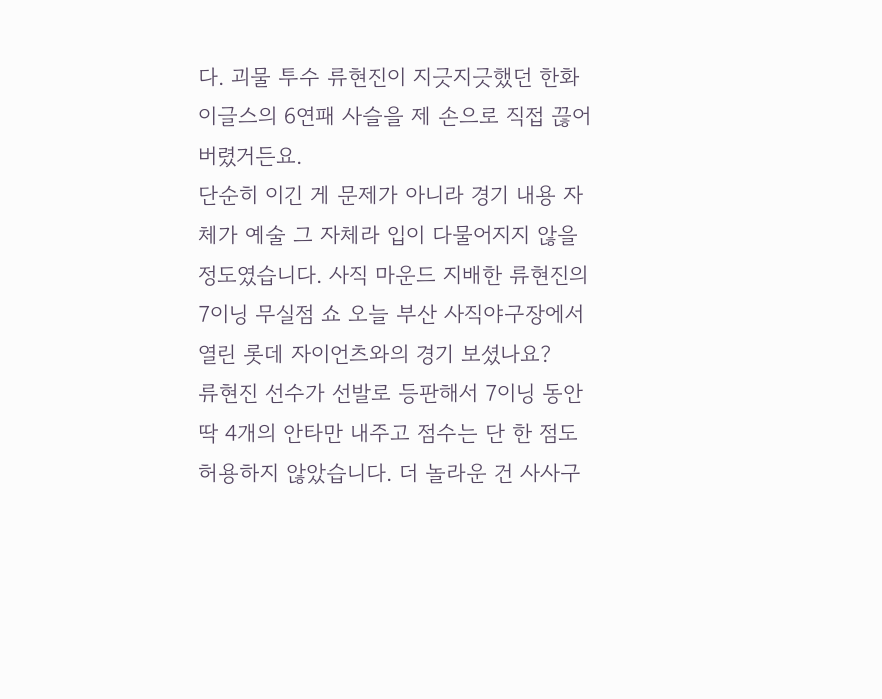다. 괴물 투수 류현진이 지긋지긋했던 한화 이글스의 6연패 사슬을 제 손으로 직접 끊어버렸거든요.
단순히 이긴 게 문제가 아니라 경기 내용 자체가 예술 그 자체라 입이 다물어지지 않을 정도였습니다. 사직 마운드 지배한 류현진의 7이닝 무실점 쇼 오늘 부산 사직야구장에서 열린 롯데 자이언츠와의 경기 보셨나요?
류현진 선수가 선발로 등판해서 7이닝 동안 딱 4개의 안타만 내주고 점수는 단 한 점도 허용하지 않았습니다. 더 놀라운 건 사사구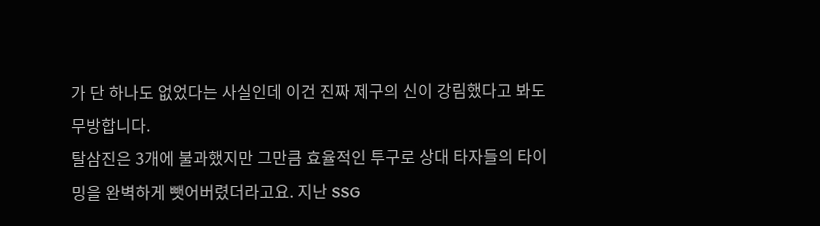가 단 하나도 없었다는 사실인데 이건 진짜 제구의 신이 강림했다고 봐도 무방합니다.
탈삼진은 3개에 불과했지만 그만큼 효율적인 투구로 상대 타자들의 타이밍을 완벽하게 뺏어버렸더라고요. 지난 SSG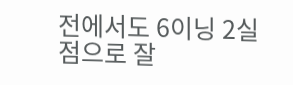전에서도 6이닝 2실점으로 잘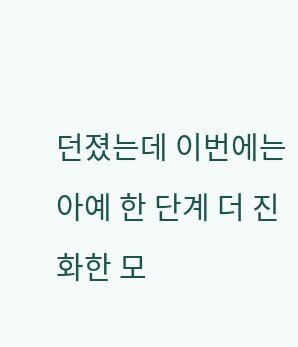던졌는데 이번에는 아예 한 단계 더 진화한 모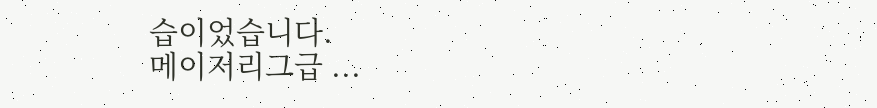습이었습니다.
메이저리그급 ...